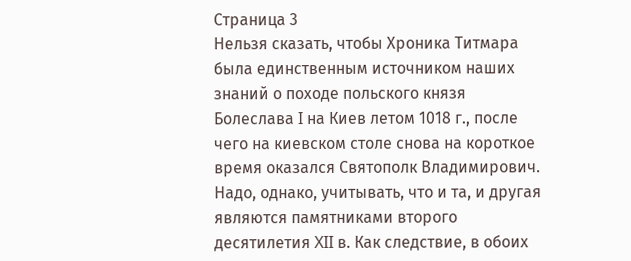Cтраница 3
Нельзя сказать, чтобы Хроника Титмара была единственным источником наших знаний о походе польского князя Болеслава I на Киев летом 1018 г., после чего на киевском столе снова на короткое время оказался Святополк Владимирович. Надо, однако, учитывать, что и та, и другая являются памятниками второго десятилетия XII в. Как следствие, в обоих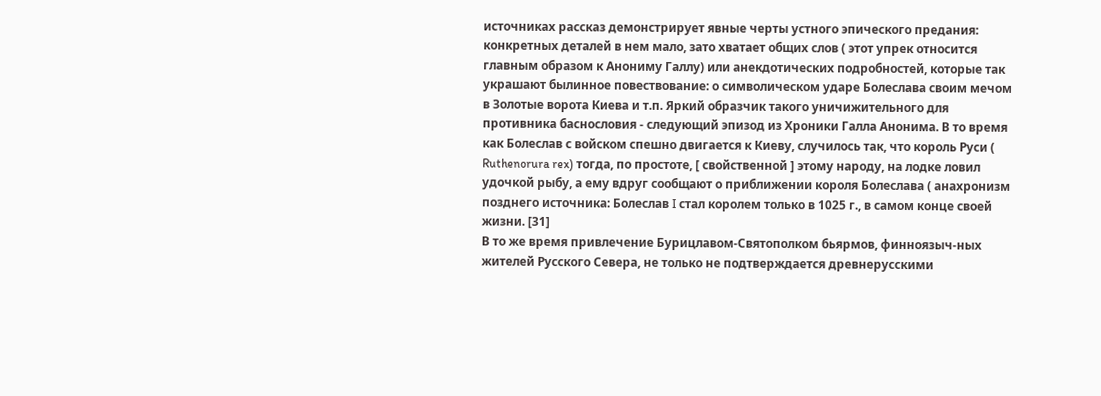источниках рассказ демонстрирует явные черты устного эпического предания: конкретных деталей в нем мало, зато хватает общих слов ( этот упрек относится главным образом к Анониму Галлу) или анекдотических подробностей, которые так украшают былинное повествование: о символическом ударе Болеслава своим мечом в Золотые ворота Киева и т.п. Яркий образчик такого уничижительного для противника баснословия - следующий эпизод из Хроники Галла Анонима. В то время как Болеслав с войском спешно двигается к Киеву, случилось так, что король Руси ( Ruthenorura rex) тогда, по простоте, [ свойственной ] этому народу, на лодке ловил удочкой рыбу, а ему вдруг сообщают о приближении короля Болеслава ( анахронизм позднего источника: Болеслав I стал королем только в 1025 г., в самом конце своей жизни. [31]
В то же время привлечение Бурицлавом-Святополком бьярмов, финноязыч-ных жителей Русского Севера, не только не подтверждается древнерусскими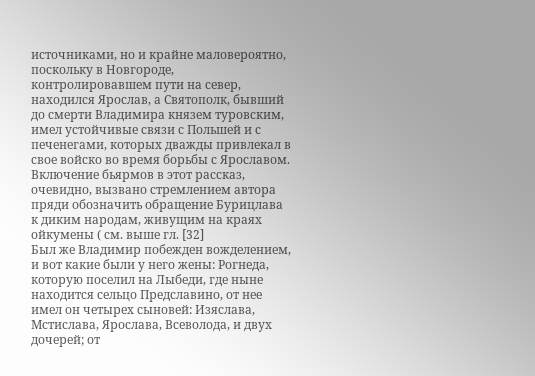источниками, но и крайне маловероятно, поскольку в Новгороде, контролировавшем пути на север, находился Ярослав, а Святополк, бывший до смерти Владимира князем туровским, имел устойчивые связи с Польшей и с печенегами, которых дважды привлекал в свое войско во время борьбы с Ярославом. Включение бьярмов в этот рассказ, очевидно, вызвано стремлением автора пряди обозначить обращение Бурицлава к диким народам, живущим на краях ойкумены ( см. выше гл. [32]
Был же Владимир побежден вожделением, и вот какие были у него жены: Рогнеда, которую поселил на Лыбеди, где ныне находится сельцо Предславино, от нее имел он четырех сыновей: Изяслава, Мстислава, Ярослава, Всеволода, и двух дочерей; от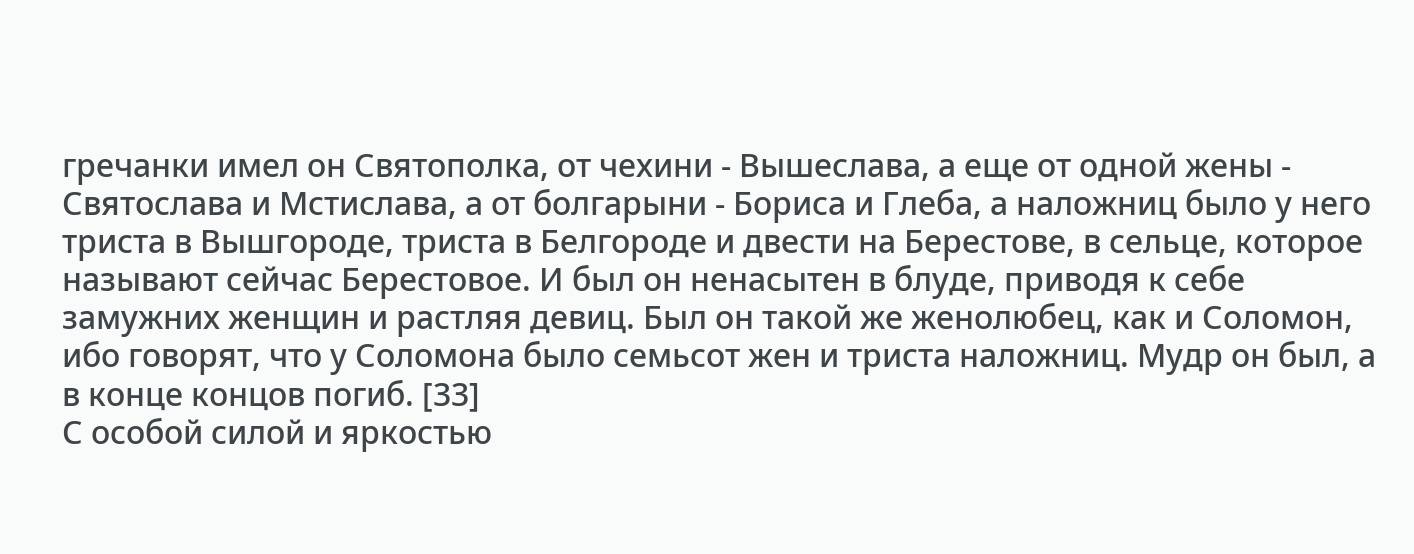гречанки имел он Святополка, от чехини - Вышеслава, а еще от одной жены - Святослава и Мстислава, а от болгарыни - Бориса и Глеба, а наложниц было у него триста в Вышгороде, триста в Белгороде и двести на Берестове, в сельце, которое называют сейчас Берестовое. И был он ненасытен в блуде, приводя к себе замужних женщин и растляя девиц. Был он такой же женолюбец, как и Соломон, ибо говорят, что у Соломона было семьсот жен и триста наложниц. Мудр он был, а в конце концов погиб. [33]
С особой силой и яркостью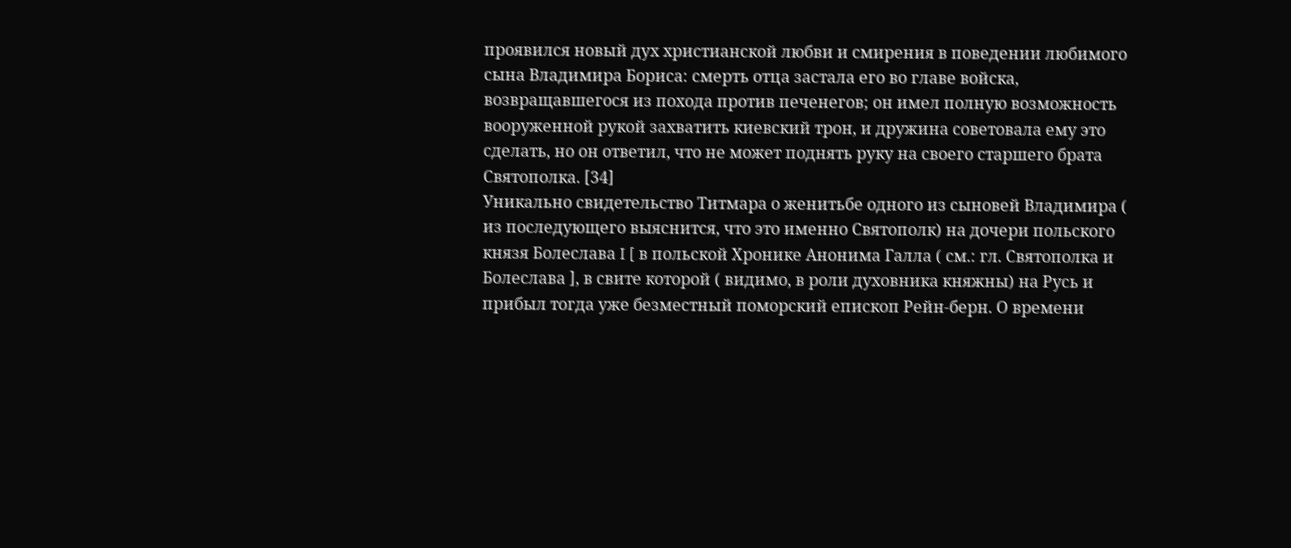проявился новый дух христианской любви и смирения в поведении любимого сына Владимира Бориса: смерть отца застала его во главе войска, возвращавшегося из похода против печенегов; он имел полную возможность вооруженной рукой захватить киевский трон, и дружина советовала ему это сделать, но он ответил, что не может поднять руку на своего старшего брата Святополка. [34]
Уникально свидетельство Титмара о женитьбе одного из сыновей Владимира ( из последующего выяснится, что это именно Святополк) на дочери польского князя Болеслава I [ в польской Хронике Анонима Галла ( см.: гл. Святополка и Болеслава ], в свите которой ( видимо, в роли духовника княжны) на Русь и прибыл тогда уже безместный поморский епископ Рейн-берн. О времени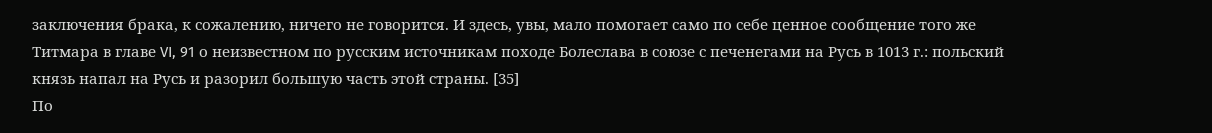заключения брака, к сожалению, ничего не говорится. И здесь, увы, мало помогает само по себе ценное сообщение того же Титмара в главе VI, 91 о неизвестном по русским источникам походе Болеслава в союзе с печенегами на Русь в 1013 г.: польский князь напал на Русь и разорил большую часть этой страны. [35]
По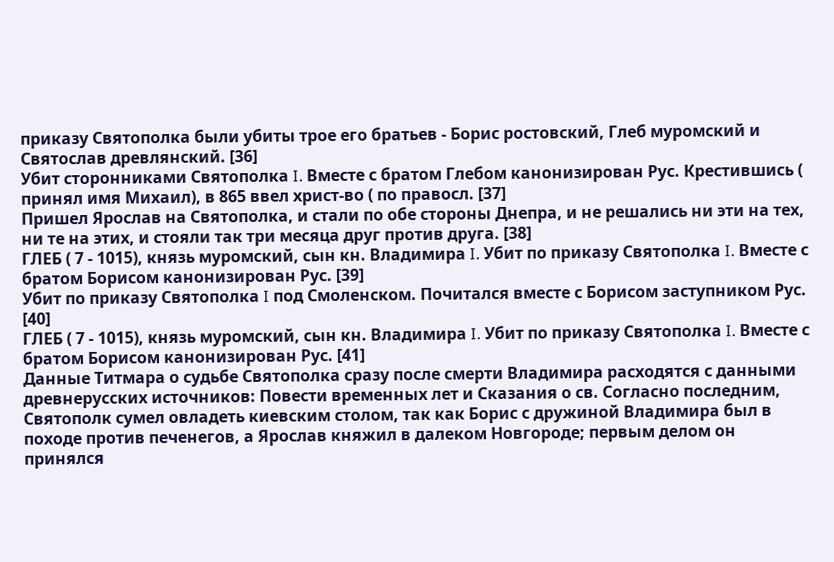приказу Святополка были убиты трое его братьев - Борис ростовский, Глеб муромский и Святослав древлянский. [36]
Убит сторонниками Святополка I. Вместе с братом Глебом канонизирован Рус. Крестившись ( принял имя Михаил), в 865 ввел христ-во ( по правосл. [37]
Пришел Ярослав на Святополка, и стали по обе стороны Днепра, и не решались ни эти на тех, ни те на этих, и стояли так три месяца друг против друга. [38]
ГЛЕБ ( 7 - 1015), князь муромский, сын кн. Владимира I. Убит по приказу Святополка I. Вместе с братом Борисом канонизирован Рус. [39]
Убит по приказу Святополка I под Смоленском. Почитался вместе с Борисом заступником Рус. [40]
ГЛЕБ ( 7 - 1015), князь муромский, сын кн. Владимира I. Убит по приказу Святополка I. Вместе с братом Борисом канонизирован Рус. [41]
Данные Титмара о судьбе Святополка сразу после смерти Владимира расходятся с данными древнерусских источников: Повести временных лет и Сказания о св. Согласно последним, Святополк сумел овладеть киевским столом, так как Борис с дружиной Владимира был в походе против печенегов, а Ярослав княжил в далеком Новгороде; первым делом он принялся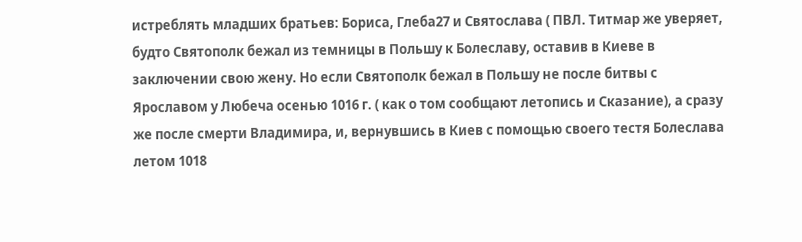истреблять младших братьев: Бориса, Глеба27 и Святослава ( ПВЛ. Титмар же уверяет, будто Святополк бежал из темницы в Польшу к Болеславу, оставив в Киеве в заключении свою жену. Но если Святополк бежал в Польшу не после битвы с Ярославом у Любеча осенью 1016 г. ( как о том сообщают летопись и Сказание), а сразу же после смерти Владимира, и, вернувшись в Киев с помощью своего тестя Болеслава летом 1018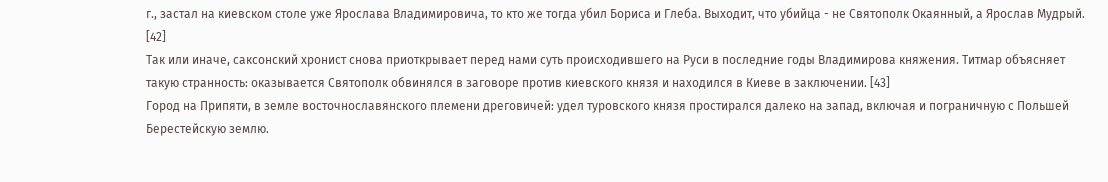г., застал на киевском столе уже Ярослава Владимировича, то кто же тогда убил Бориса и Глеба. Выходит, что убийца - не Святополк Окаянный, а Ярослав Мудрый. [42]
Так или иначе, саксонский хронист снова приоткрывает перед нами суть происходившего на Руси в последние годы Владимирова княжения. Титмар объясняет такую странность: оказывается Святополк обвинялся в заговоре против киевского князя и находился в Киеве в заключении. [43]
Город на Припяти, в земле восточнославянского племени дреговичей: удел туровского князя простирался далеко на запад, включая и пограничную с Польшей Берестейскую землю.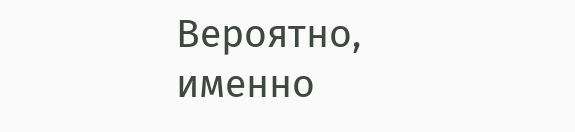Вероятно, именно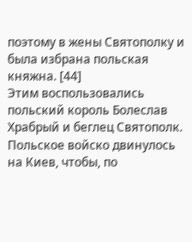поэтому в жены Святополку и была избрана польская княжна. [44]
Этим воспользовались польский король Болеслав Храбрый и беглец Святополк. Польское войско двинулось на Киев, чтобы, по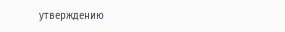утверждению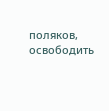поляков, освободить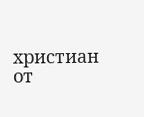христиан от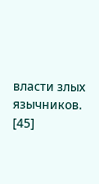власти злых язычников. [45]